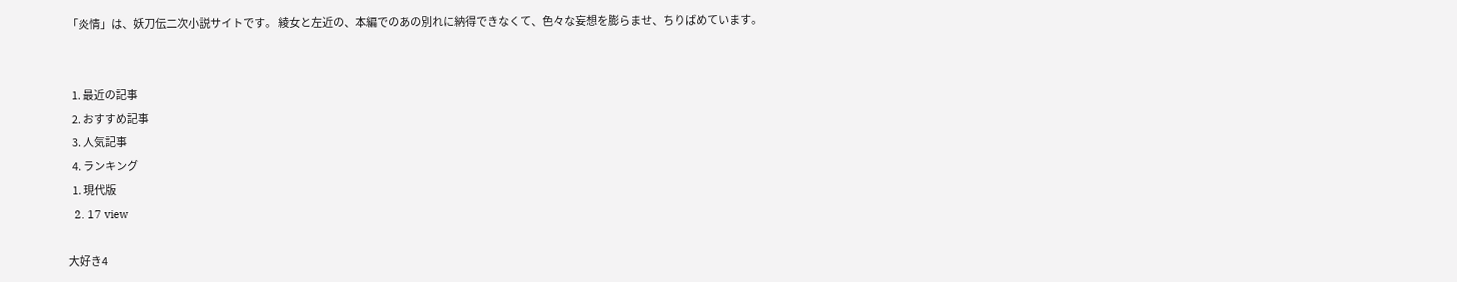「炎情」は、妖刀伝二次小説サイトです。 綾女と左近の、本編でのあの別れに納得できなくて、色々な妄想を膨らませ、ちりばめています。


  1. 最近の記事
  2. おすすめ記事
  3. 人気記事
  4. ランキング
  1. 現代版
  2. 17 view

大好き4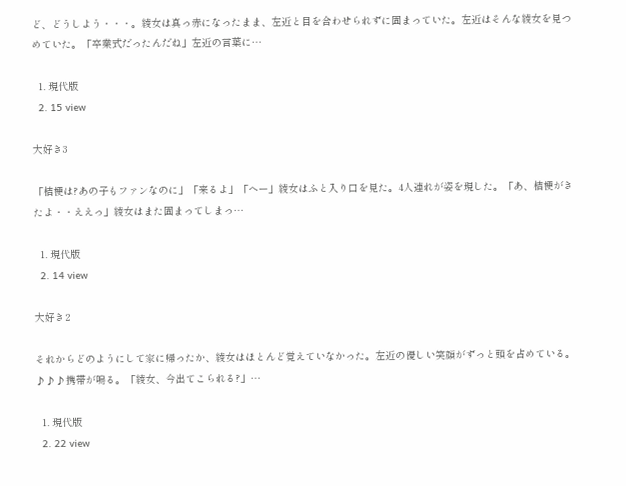ど、どうしよう・・・。綾女は真っ赤になったまま、左近と目を合わせられずに固まっていた。左近はそんな綾女を見つめていた。「卒業式だったんだね」左近の言葉に…

  1. 現代版
  2. 15 view

大好き3

「桔梗は?あの子もファンなのに」「来るよ」「へー」綾女はふと入り口を見た。4人連れが姿を現した。「あ、桔梗がきたよ・・ええっ」綾女はまた固まってしまっ…

  1. 現代版
  2. 14 view

大好き2

それからどのようにして家に帰ったか、綾女はほとんど覚えていなかった。左近の優しい笑顔がずっと頭を占めている。♪♪♪携帯が鳴る。「綾女、今出てこられる?」…

  1. 現代版
  2. 22 view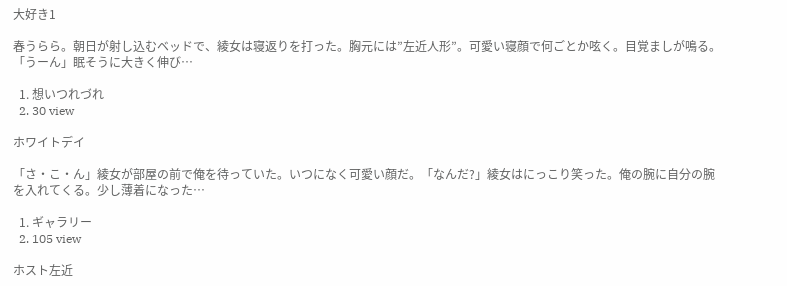大好き1

春うらら。朝日が射し込むベッドで、綾女は寝返りを打った。胸元には”左近人形”。可愛い寝顔で何ごとか呟く。目覚ましが鳴る。「うーん」眠そうに大きく伸び…

  1. 想いつれづれ
  2. 30 view

ホワイトデイ

「さ・こ・ん」綾女が部屋の前で俺を待っていた。いつになく可愛い顔だ。「なんだ?」綾女はにっこり笑った。俺の腕に自分の腕を入れてくる。少し薄着になった…

  1. ギャラリー
  2. 105 view

ホスト左近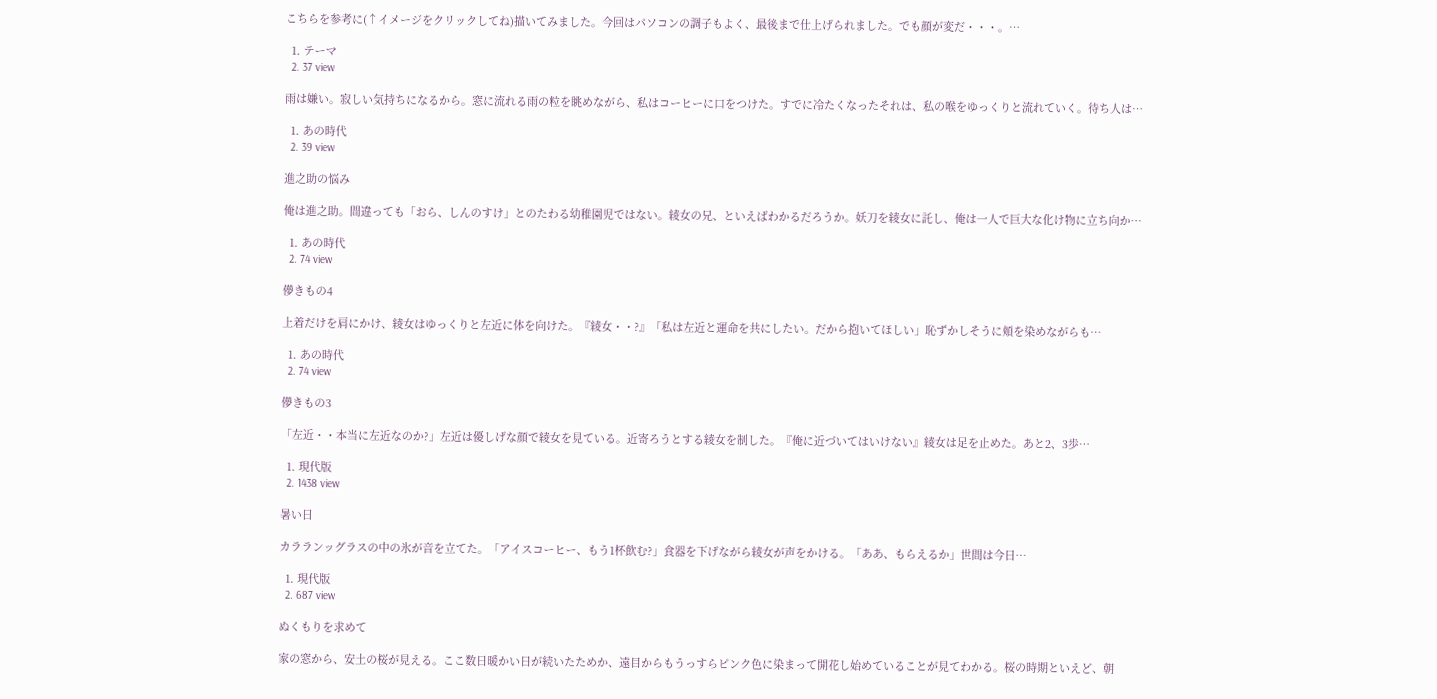こちらを参考に(↑イメージをクリックしてね)描いてみました。今回はパソコンの調子もよく、最後まで仕上げられました。でも顔が変だ・・・。…

  1. テーマ
  2. 37 view

雨は嫌い。寂しい気持ちになるから。窓に流れる雨の粒を眺めながら、私はコーヒーに口をつけた。すでに冷たくなったそれは、私の喉をゆっくりと流れていく。待ち人は…

  1. あの時代
  2. 39 view

進之助の悩み

俺は進之助。間違っても「おら、しんのすけ」とのたわる幼稚園児ではない。綾女の兄、といえばわかるだろうか。妖刀を綾女に託し、俺は一人で巨大な化け物に立ち向か…

  1. あの時代
  2. 74 view

儚きもの4

上着だけを肩にかけ、綾女はゆっくりと左近に体を向けた。『綾女・・?』「私は左近と運命を共にしたい。だから抱いてほしい」恥ずかしそうに頬を染めながらも…

  1. あの時代
  2. 74 view

儚きもの3

「左近・・本当に左近なのか?」左近は優しげな顔で綾女を見ている。近寄ろうとする綾女を制した。『俺に近づいてはいけない』綾女は足を止めた。あと2、3歩…

  1. 現代版
  2. 1438 view

暑い日

カラランッグラスの中の氷が音を立てた。「アイスコーヒー、もう1杯飲む?」食器を下げながら綾女が声をかける。「ああ、もらえるか」世間は今日…

  1. 現代版
  2. 687 view

ぬくもりを求めて

家の窓から、安土の桜が見える。ここ数日暖かい日が続いたためか、遠目からもうっすらピンク色に染まって開花し始めていることが見てわかる。桜の時期といえど、朝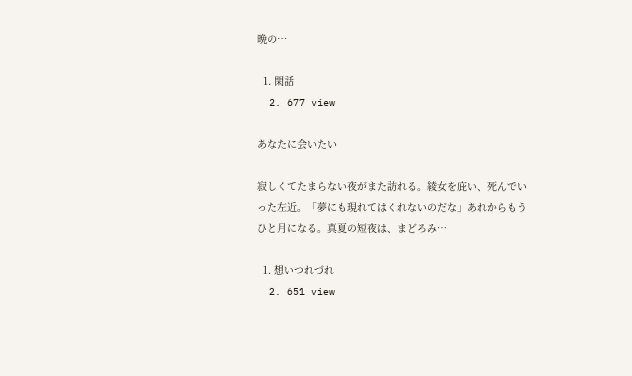晩の…

  1. 閑話
  2. 677 view

あなたに会いたい

寂しくてたまらない夜がまた訪れる。綾女を庇い、死んでいった左近。「夢にも現れてはくれないのだな」あれからもうひと月になる。真夏の短夜は、まどろみ…

  1. 想いつれづれ
  2. 651 view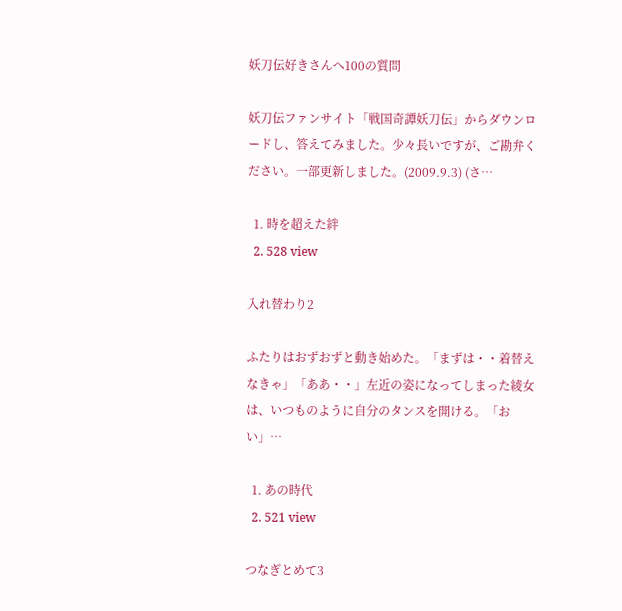妖刀伝好きさんへ100の質問

妖刀伝ファンサイト「戦国奇譚妖刀伝」からダウンロードし、答えてみました。少々長いですが、ご勘弁ください。一部更新しました。(2009.9.3) (さ…

  1. 時を超えた絆
  2. 528 view

入れ替わり2

ふたりはおずおずと動き始めた。「まずは・・着替えなきゃ」「ああ・・」左近の姿になってしまった綾女は、いつものように自分のタンスを開ける。「おい」…

  1. あの時代
  2. 521 view

つなぎとめて3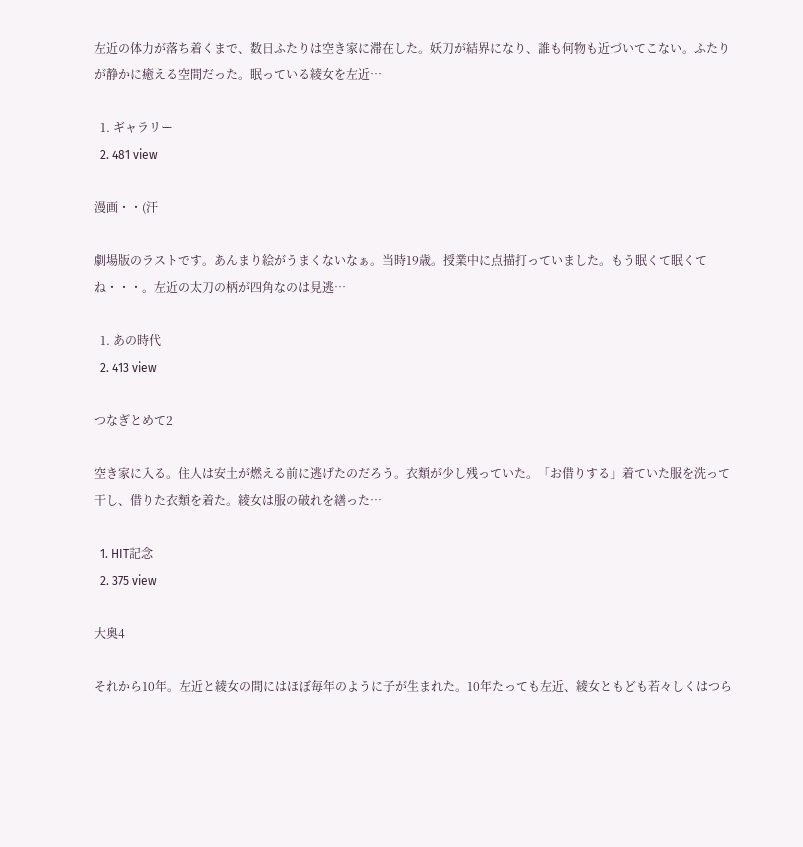左近の体力が落ち着くまで、数日ふたりは空き家に滞在した。妖刀が結界になり、誰も何物も近づいてこない。ふたりが静かに癒える空間だった。眠っている綾女を左近…

  1. ギャラリー
  2. 481 view

漫画・・(汗

劇場版のラストです。あんまり絵がうまくないなぁ。当時19歳。授業中に点描打っていました。もう眠くて眠くてね・・・。左近の太刀の柄が四角なのは見逃…

  1. あの時代
  2. 413 view

つなぎとめて2

空き家に入る。住人は安土が燃える前に逃げたのだろう。衣類が少し残っていた。「お借りする」着ていた服を洗って干し、借りた衣類を着た。綾女は服の破れを繕った…

  1. HIT記念
  2. 375 view

大奥4

それから10年。左近と綾女の間にはほぼ毎年のように子が生まれた。10年たっても左近、綾女ともども若々しくはつら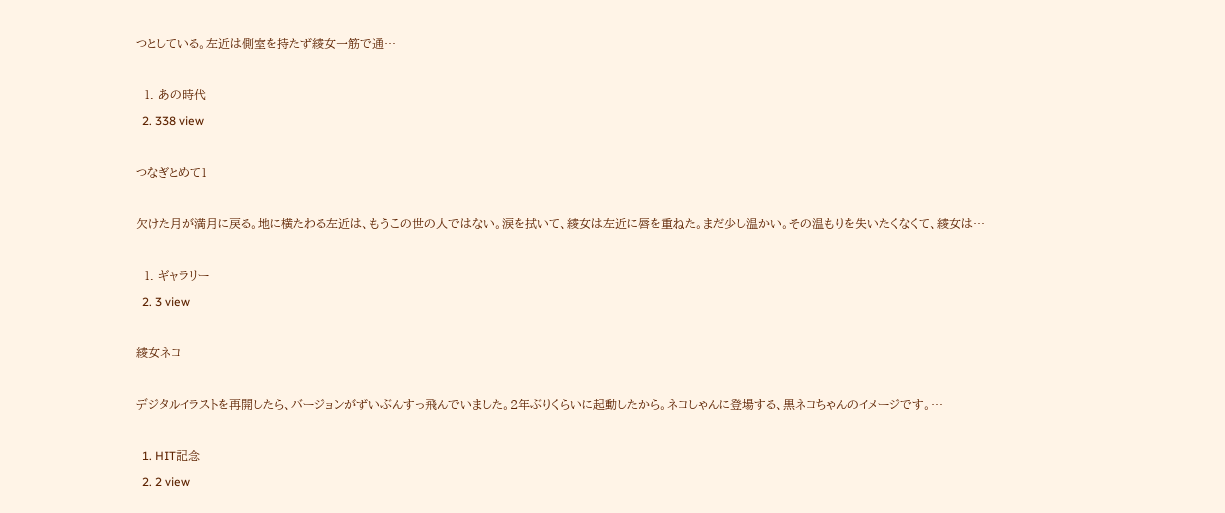つとしている。左近は側室を持たず綾女一筋で通…

  1. あの時代
  2. 338 view

つなぎとめて1

欠けた月が満月に戻る。地に横たわる左近は、もうこの世の人ではない。涙を拭いて、綾女は左近に唇を重ねた。まだ少し温かい。その温もりを失いたくなくて、綾女は…

  1. ギャラリー
  2. 3 view

綾女ネコ

デジタルイラストを再開したら、バージョンがずいぶんすっ飛んでいました。2年ぶりくらいに起動したから。ネコしゃんに登場する、黒ネコちゃんのイメージです。…

  1. HIT記念
  2. 2 view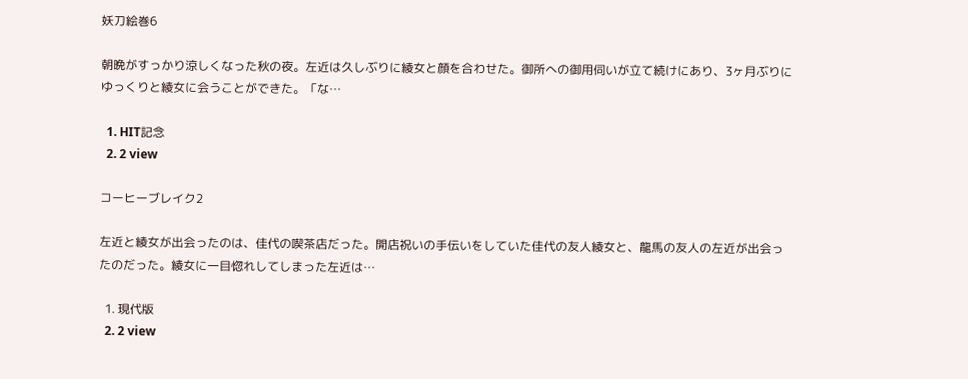妖刀絵巻6

朝晩がすっかり涼しくなった秋の夜。左近は久しぶりに綾女と顔を合わせた。御所への御用伺いが立て続けにあり、3ヶ月ぶりにゆっくりと綾女に会うことができた。「な…

  1. HIT記念
  2. 2 view

コーヒーブレイク2

左近と綾女が出会ったのは、佳代の喫茶店だった。開店祝いの手伝いをしていた佳代の友人綾女と、龍馬の友人の左近が出会ったのだった。綾女に一目惚れしてしまった左近は…

  1. 現代版
  2. 2 view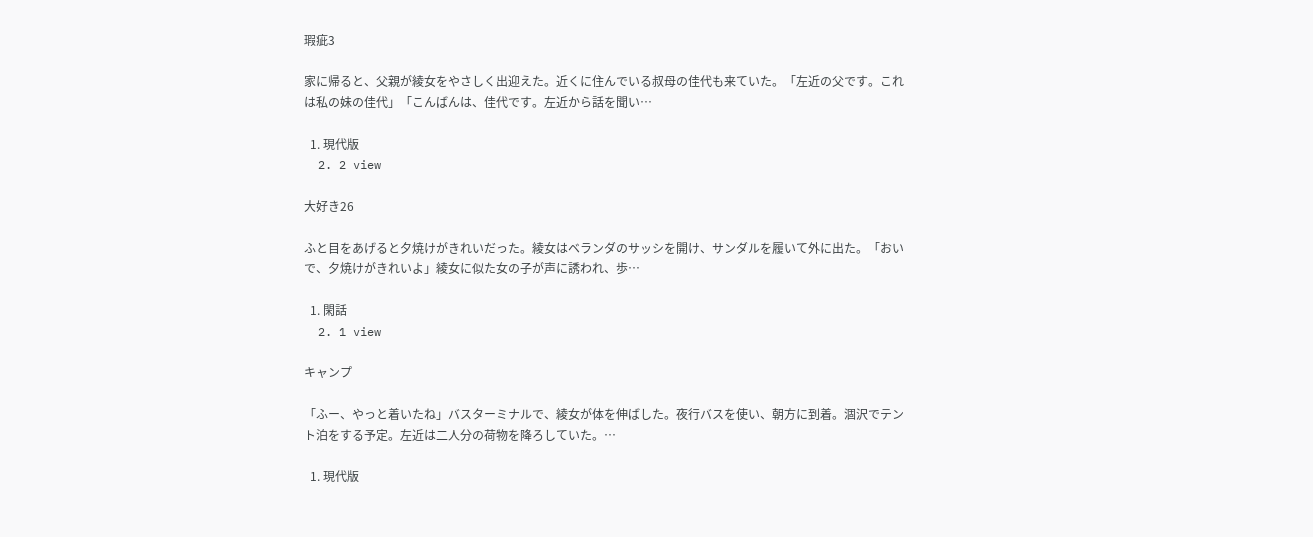瑕疵3

家に帰ると、父親が綾女をやさしく出迎えた。近くに住んでいる叔母の佳代も来ていた。「左近の父です。これは私の妹の佳代」「こんばんは、佳代です。左近から話を聞い…

  1. 現代版
  2. 2 view

大好き26

ふと目をあげると夕焼けがきれいだった。綾女はベランダのサッシを開け、サンダルを履いて外に出た。「おいで、夕焼けがきれいよ」綾女に似た女の子が声に誘われ、歩…

  1. 閑話
  2. 1 view

キャンプ

「ふー、やっと着いたね」バスターミナルで、綾女が体を伸ばした。夜行バスを使い、朝方に到着。涸沢でテント泊をする予定。左近は二人分の荷物を降ろしていた。…

  1. 現代版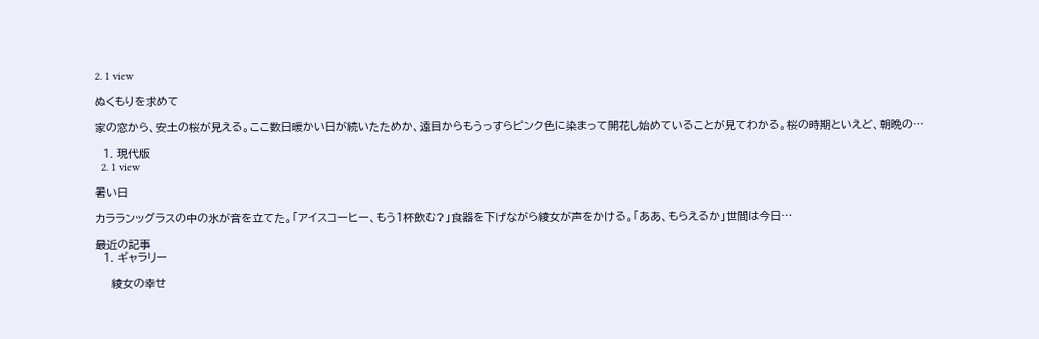2. 1 view

ぬくもりを求めて

家の窓から、安土の桜が見える。ここ数日暖かい日が続いたためか、遠目からもうっすらピンク色に染まって開花し始めていることが見てわかる。桜の時期といえど、朝晩の…

  1. 現代版
  2. 1 view

暑い日

カラランッグラスの中の氷が音を立てた。「アイスコーヒー、もう1杯飲む?」食器を下げながら綾女が声をかける。「ああ、もらえるか」世間は今日…

最近の記事
  1. ギャラリー

    綾女の幸せ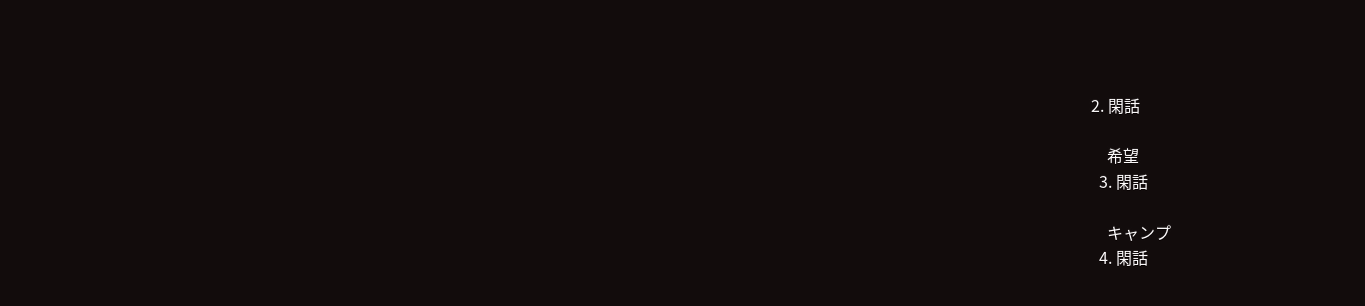2. 閑話

    希望
  3. 閑話

    キャンプ
  4. 閑話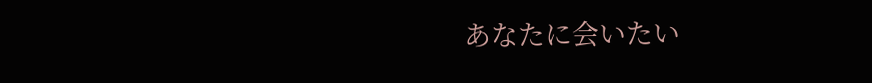あなたに会いたい